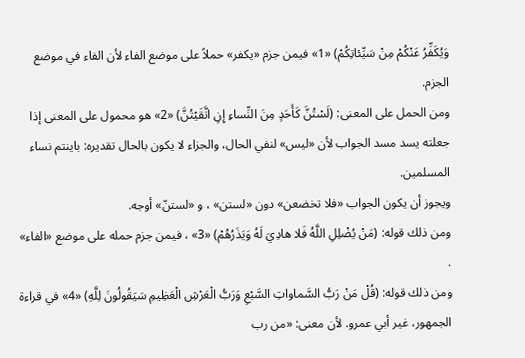وَيُكَفِّرُ عَنْكُمْ مِنْ سَيِّئاتِكُمْ) «1» فيمن جزم «يكفر» حملاً على موضع الفاء لأن الفاء في موضع الجزم.
ومن الحمل على المعنى: (لَسْتُنَّ كَأَحَدٍ مِنَ النِّساءِ إِنِ اتَّقَيْتُنَّ) «2» هو محمول على المعنى إذا جعلته يسد مسد الجواب لأن «ليس» لنفي الحال، والجزاء لا يكون بالحال تقديره: باينتم نساء المسلمين.
ويجوز أن يكون الجواب «فلا تخضعن» دون «لستن» ، و «لستنّ» أوجه.
ومن ذلك قوله: (مَنْ يُضْلِلِ اللَّهُ فَلا هادِيَ لَهُ وَيَذَرُهُمْ) «3» ، فيمن جزم حمله على موضع «الفاء» .
ومن ذلك قوله: (قُلْ مَنْ رَبُّ السَّماواتِ السَّبْعِ وَرَبُّ الْعَرْشِ الْعَظِيمِ سَيَقُولُونَ لِلَّهِ) «4» في قراءة الجمهور، غير أبي عمرو. لأن معنى: «من رب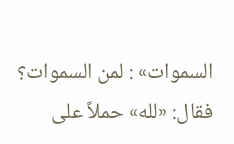السموات» : لمن السموات؟ فقال: «لله» حملاً على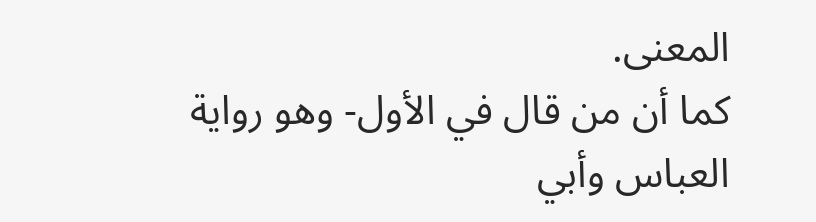المعنى.
كما أن من قال في الأول- وهو رواية العباس وأبي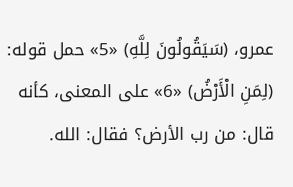عمرو، (سَيَقُولُونَ لِلَّهِ) «5» حمل قوله: (لِمَنِ الْأَرْضُ) «6» على المعنى، كأنه قال: من رب الأرض؟ فقال: الله.